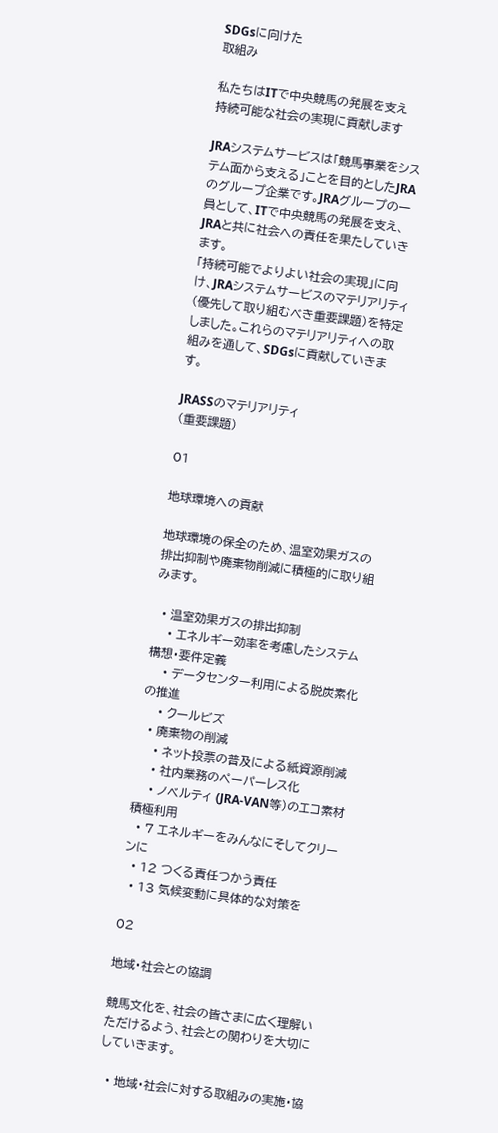SDGsに向けた
取組み

私たちはITで中央競馬の発展を支え
持続可能な社会の実現に貢献します

JRAシステムサービスは「競馬事業をシステム面から支える」ことを目的としたJRAのグループ企業です。JRAグループの一員として、ITで中央競馬の発展を支え、JRAと共に社会への責任を果たしていきます。
「持続可能でよりよい社会の実現」に向け、JRAシステムサービスのマテリアリティ(優先して取り組むべき重要課題)を特定しました。これらのマテリアリティへの取組みを通して、SDGsに貢献していきます。

JRASSのマテリアリティ
(重要課題)

01

地球環境への貢献

地球環境の保全のため、温室効果ガスの排出抑制や廃棄物削減に積極的に取り組みます。

  • 温室効果ガスの排出抑制
    • エネルギー効率を考慮したシステム構想・要件定義
    • データセンター利用による脱炭素化の推進
    • クールビズ
  • 廃棄物の削減
    • ネット投票の普及による紙資源削減
    • 社内業務のペーパーレス化
    • ノベルティ (JRA-VAN等)のエコ素材積極利用
  • 7 エネルギーをみんなにそしてクリーンに
  • 12 つくる責任つかう責任
  • 13 気候変動に具体的な対策を

02

地域・社会との協調

競馬文化を、社会の皆さまに広く理解いただけるよう、社会との関わりを大切にしていきます。

  • 地域・社会に対する取組みの実施・協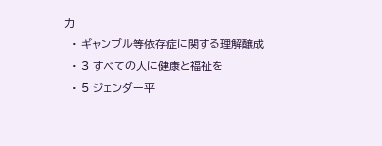力
  • ギャンブル等依存症に関する理解醸成
  • 3 すべての人に健康と福祉を
  • 5 ジェンダー平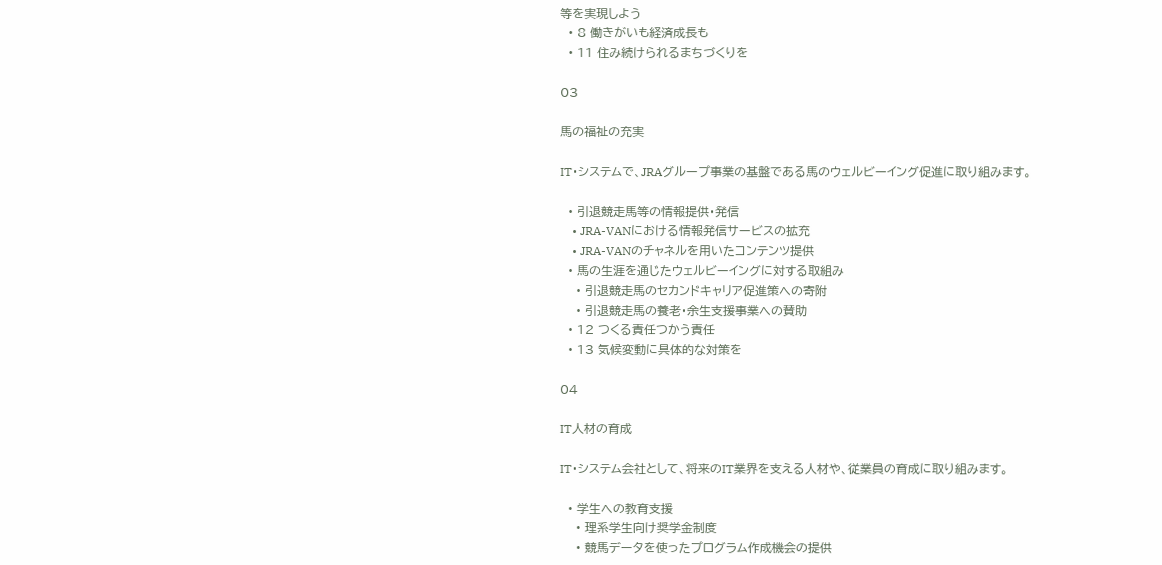等を実現しよう
  • 8 働きがいも経済成長も
  • 11 住み続けられるまちづくりを

03

馬の福祉の充実

IT・システムで、JRAグループ事業の基盤である馬のウェルビーイング促進に取り組みます。

  • 引退競走馬等の情報提供・発信
    • JRA-VANにおける情報発信サービスの拡充
    • JRA-VANのチャネルを用いたコンテンツ提供
  • 馬の生涯を通じたウェルビーイングに対する取組み
    • 引退競走馬のセカンドキャリア促進策への寄附
    • 引退競走馬の養老・余生支援事業への賛助
  • 12 つくる責任つかう責任
  • 13 気候変動に具体的な対策を

04

IT人材の育成

IT・システム会社として、将来のIT業界を支える人材や、従業員の育成に取り組みます。

  • 学生への教育支援
    • 理系学生向け奨学金制度
    • 競馬データを使ったプログラム作成機会の提供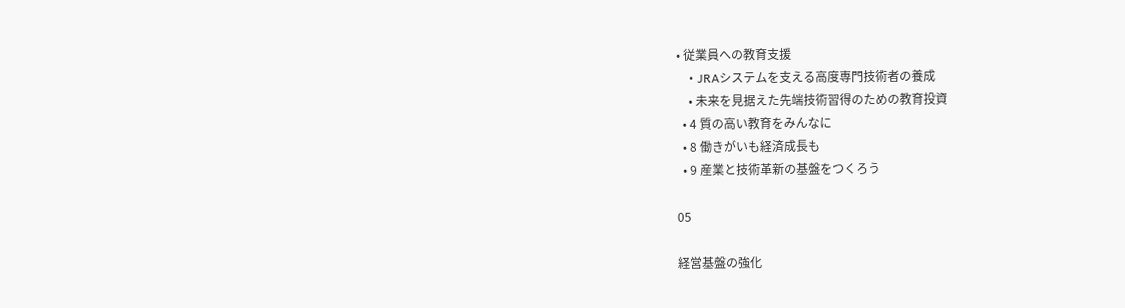• 従業員への教育支援
    • JRAシステムを支える高度専門技術者の養成
    • 未来を見据えた先端技術習得のための教育投資
  • 4 質の高い教育をみんなに
  • 8 働きがいも経済成長も
  • 9 産業と技術革新の基盤をつくろう

05

経営基盤の強化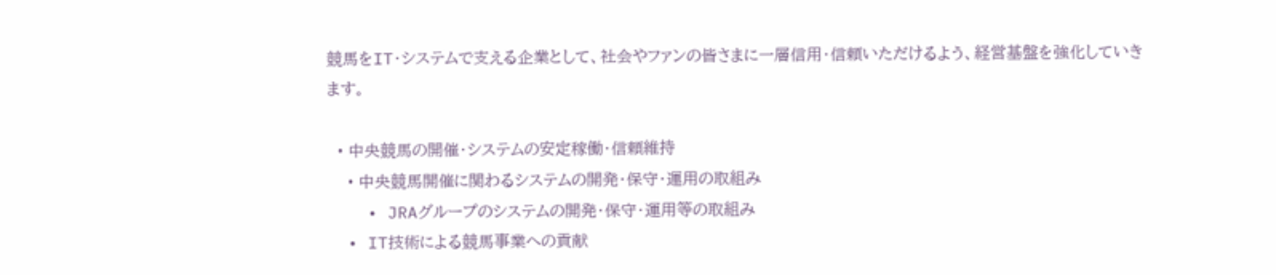競馬をIT・システムで支える企業として、社会やファンの皆さまに一層信用・信頼いただけるよう、経営基盤を強化していきます。

  • 中央競馬の開催・システムの安定稼働・信頼維持
    • 中央競馬開催に関わるシステムの開発・保守・運用の取組み
    • JRAグループのシステムの開発・保守・運用等の取組み
  • IT技術による競馬事業への貢献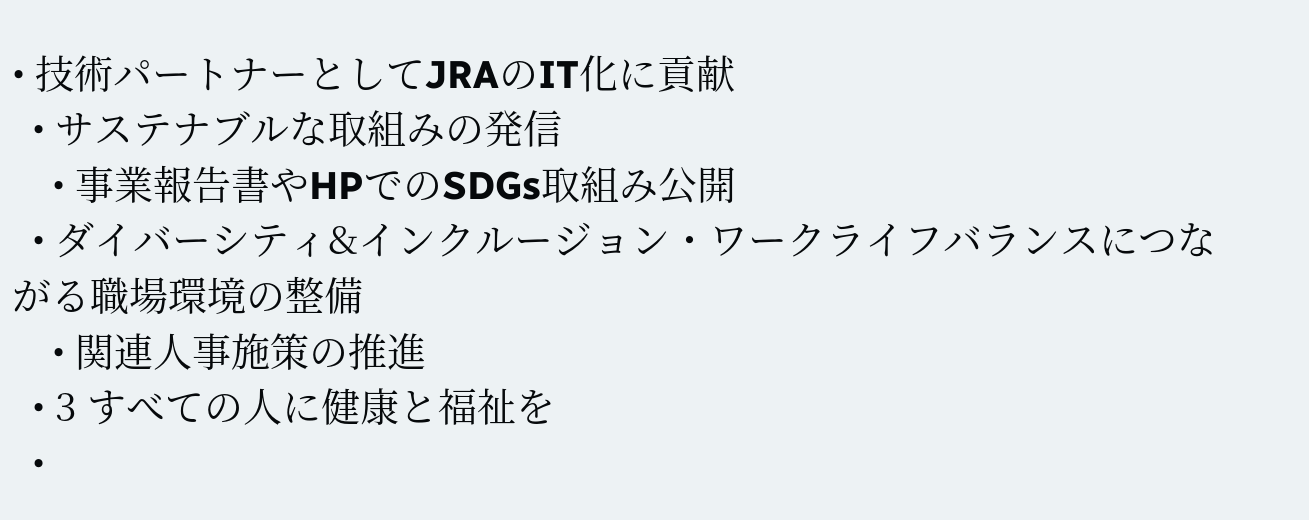• 技術パートナーとしてJRAのIT化に貢献
  • サステナブルな取組みの発信
    • 事業報告書やHPでのSDGs取組み公開
  • ダイバーシティ&インクルージョン・ワークライフバランスにつながる職場環境の整備
    • 関連人事施策の推進
  • 3 すべての人に健康と福祉を
  •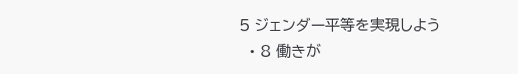5 ジェンダー平等を実現しよう
  • 8 働きが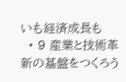いも経済成長も
  • 9 産業と技術革新の基盤をつくろう